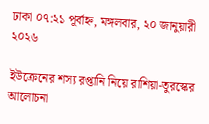ঢাকা ০৭:২১ পূর্বাহ্ন, মঙ্গলবার, ২০ জানুয়ারী ২০২৬

ইউক্রেনের শস্য রপ্তানি নিয়ে রাশিয়া-তুরস্কের আলোচনা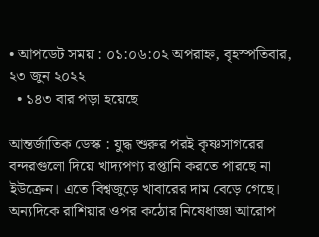• আপডেট সময় : ০১:০৬:০২ অপরাহ্ন, বৃহস্পতিবার, ২৩ জুন ২০২২
  • ১৪৩ বার পড়া হয়েছে

আন্তর্জাতিক ডেস্ক : যুদ্ধ শুরুর পরই কৃষ্ণসাগরের বন্দরগুলো দিয়ে খাদ্যপণ্য রপ্তানি করতে পারছে না ইউক্রেন। এতে বিশ্বজুড়ে খাবারের দাম বেড়ে গেছে। অন্যদিকে রাশিয়ার ওপর কঠোর নিষেধাজ্ঞা আরোপ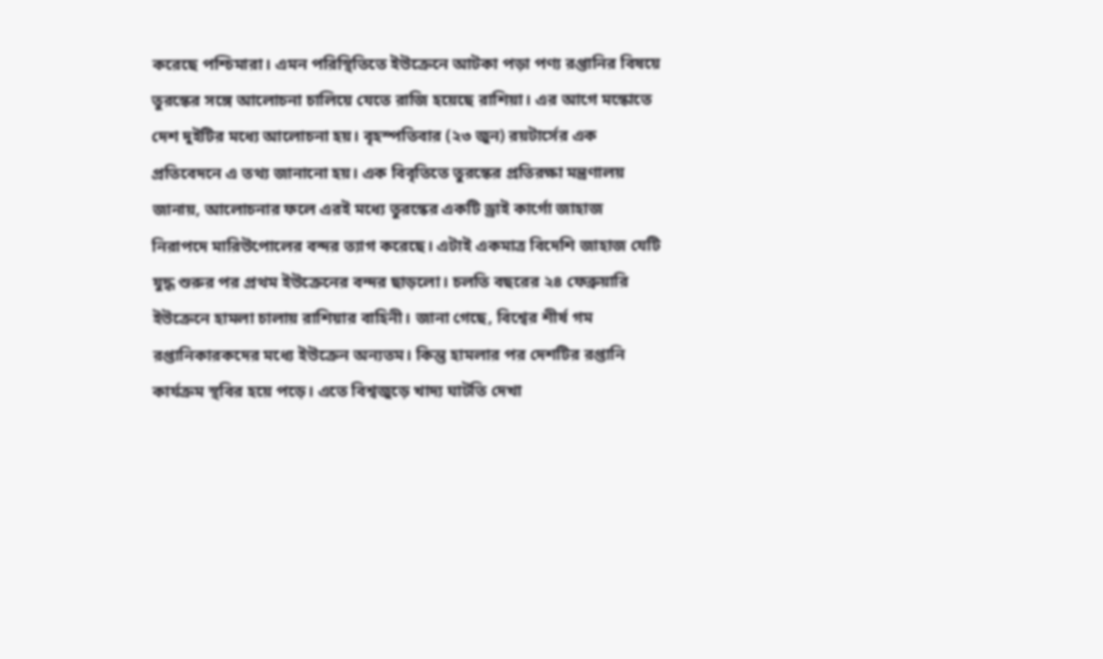করেছে পশ্চিমারা। এমন পরিস্থিতিতে ইউক্রেনে আটকা পড়া পণ্য রপ্তানির বিষয়ে তুরস্কের সঙ্গে আলোচনা চালিয়ে যেতে রাজি হয়েছে রাশিয়া। এর আগে মস্কোতে দেশ দুইটির মধ্যে আলোচনা হয়। বৃহস্পতিবার (২৩ জুন) রয়টার্সের এক প্রতিবেদনে এ তথ্য জানানো হয়। এক বিবৃতিতে তুরস্কের প্রতিরক্ষা মন্ত্রণালয় জানায়, আলোচনার ফলে এরই মধ্যে তুরস্কের একটি ড্রাই কার্গো জাহাজ নিরাপদে মারিউপোলের বন্দর ত্যাগ করেছে। এটাই একমাত্র বিদেশি জাহাজ যেটি যুদ্ধ শুরুর পর প্রথম ইউক্রেনের বন্দর ছাড়লো। চলতি বছরের ২৪ ফেব্রুয়ারি ইউক্রেনে হামলা চালায় রাশিয়ার বাহিনী। জানা গেছে, বিশ্বের শীর্ষ গম রপ্তানিকারকদের মধ্যে ইউক্রেন অন্যতম। কিন্তু হামলার পর দেশটির রপ্তানি কার্যক্রম স্থবির হয়ে পড়ে। এতে বিশ্বজুড়ে খাদ্য ঘাটতি দেখা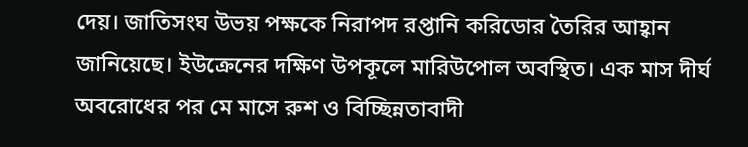দেয়। জাতিসংঘ উভয় পক্ষকে নিরাপদ রপ্তানি করিডোর তৈরির আহ্বান জানিয়েছে। ইউক্রেনের দক্ষিণ উপকূলে মারিউপোল অবস্থিত। এক মাস দীর্ঘ অবরোধের পর মে মাসে রুশ ও বিচ্ছিন্নতাবাদী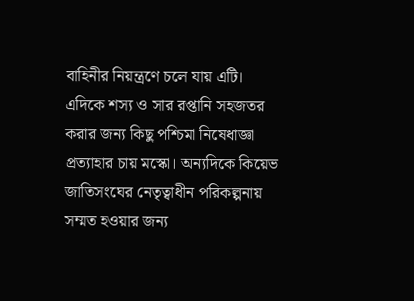বাহিনীর নিয়ন্ত্রণে চলে যায় এটি। এদিকে শস্য ও সার রপ্তানি সহজতর করার জন্য কিছু পশ্চিমা নিষেধাজ্ঞা প্রত্যাহার চায় মস্কো। অন্যদিকে কিয়েভ জাতিসংঘের নেতৃত্বাধীন পরিকল্পনায় সম্মত হওয়ার জন্য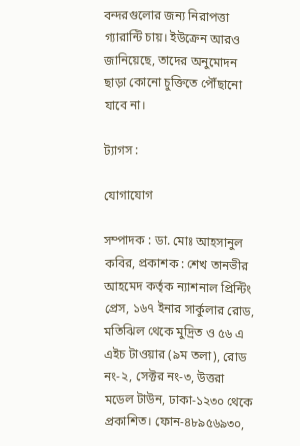বন্দরগুলোর জন্য নিরাপত্তা গ্যারান্টি চায়। ইউক্রেন আরও জানিয়েছে, তাদের অনুমোদন ছাড়া কোনো চুক্তিতে পৌঁছানো যাবে না।

ট্যাগস :

যোগাযোগ

সম্পাদক : ডা. মোঃ আহসানুল কবির, প্রকাশক : শেখ তানভীর আহমেদ কর্তৃক ন্যাশনাল প্রিন্টিং প্রেস, ১৬৭ ইনার সার্কুলার রোড, মতিঝিল থেকে মুদ্রিত ও ৫৬ এ এইচ টাওয়ার (৯ম তলা), রোড নং-২, সেক্টর নং-৩, উত্তরা মডেল টাউন, ঢাকা-১২৩০ থেকে প্রকাশিত। ফোন-৪৮৯৫৬৯৩০,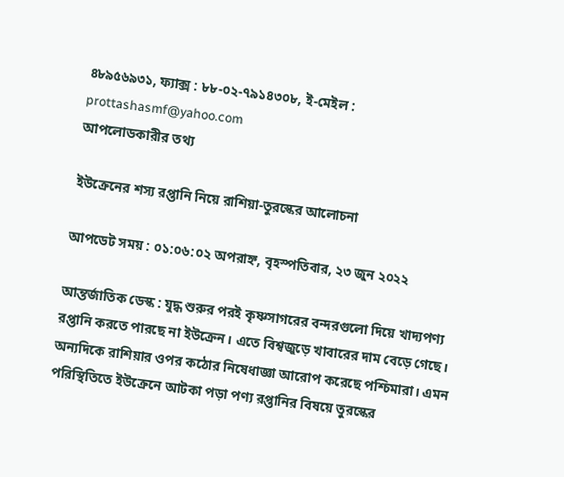৪৮৯৫৬৯৩১, ফ্যাক্স : ৮৮-০২-৭৯১৪৩০৮, ই-মেইল : prottashasmf@yahoo.com
আপলোডকারীর তথ্য

ইউক্রেনের শস্য রপ্তানি নিয়ে রাশিয়া-তুরস্কের আলোচনা

আপডেট সময় : ০১:০৬:০২ অপরাহ্ন, বৃহস্পতিবার, ২৩ জুন ২০২২

আন্তর্জাতিক ডেস্ক : যুদ্ধ শুরুর পরই কৃষ্ণসাগরের বন্দরগুলো দিয়ে খাদ্যপণ্য রপ্তানি করতে পারছে না ইউক্রেন। এতে বিশ্বজুড়ে খাবারের দাম বেড়ে গেছে। অন্যদিকে রাশিয়ার ওপর কঠোর নিষেধাজ্ঞা আরোপ করেছে পশ্চিমারা। এমন পরিস্থিতিতে ইউক্রেনে আটকা পড়া পণ্য রপ্তানির বিষয়ে তুরস্কের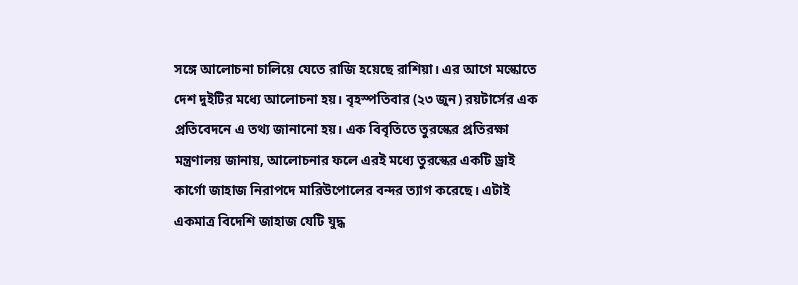সঙ্গে আলোচনা চালিয়ে যেতে রাজি হয়েছে রাশিয়া। এর আগে মস্কোতে দেশ দুইটির মধ্যে আলোচনা হয়। বৃহস্পতিবার (২৩ জুন) রয়টার্সের এক প্রতিবেদনে এ তথ্য জানানো হয়। এক বিবৃতিতে তুরস্কের প্রতিরক্ষা মন্ত্রণালয় জানায়, আলোচনার ফলে এরই মধ্যে তুরস্কের একটি ড্রাই কার্গো জাহাজ নিরাপদে মারিউপোলের বন্দর ত্যাগ করেছে। এটাই একমাত্র বিদেশি জাহাজ যেটি যুদ্ধ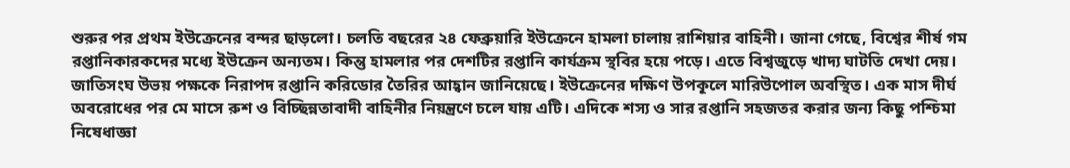শুরুর পর প্রথম ইউক্রেনের বন্দর ছাড়লো। চলতি বছরের ২৪ ফেব্রুয়ারি ইউক্রেনে হামলা চালায় রাশিয়ার বাহিনী। জানা গেছে, বিশ্বের শীর্ষ গম রপ্তানিকারকদের মধ্যে ইউক্রেন অন্যতম। কিন্তু হামলার পর দেশটির রপ্তানি কার্যক্রম স্থবির হয়ে পড়ে। এতে বিশ্বজুড়ে খাদ্য ঘাটতি দেখা দেয়। জাতিসংঘ উভয় পক্ষকে নিরাপদ রপ্তানি করিডোর তৈরির আহ্বান জানিয়েছে। ইউক্রেনের দক্ষিণ উপকূলে মারিউপোল অবস্থিত। এক মাস দীর্ঘ অবরোধের পর মে মাসে রুশ ও বিচ্ছিন্নতাবাদী বাহিনীর নিয়ন্ত্রণে চলে যায় এটি। এদিকে শস্য ও সার রপ্তানি সহজতর করার জন্য কিছু পশ্চিমা নিষেধাজ্ঞা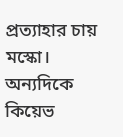প্রত্যাহার চায় মস্কো। অন্যদিকে কিয়েভ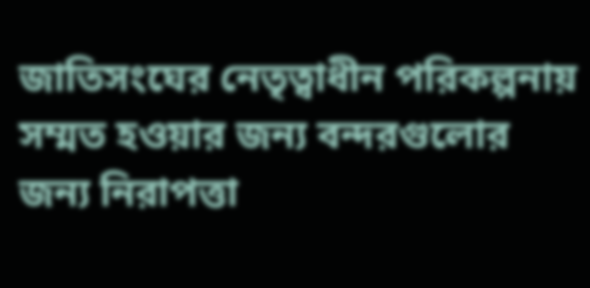জাতিসংঘের নেতৃত্বাধীন পরিকল্পনায় সম্মত হওয়ার জন্য বন্দরগুলোর জন্য নিরাপত্তা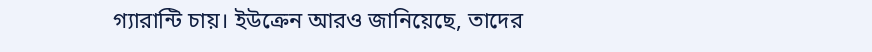গ্যারান্টি চায়। ইউক্রেন আরও জানিয়েছে, তাদের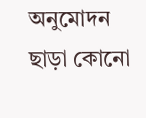অনুমোদন ছাড়া কোনো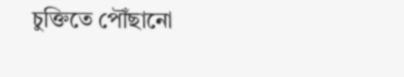চুক্তিতে পৌঁছানো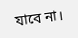যাবে না।